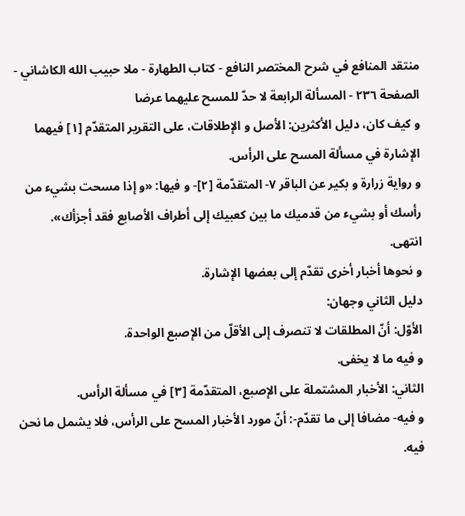منتقد المنافع في شرح المختصر النافع - كتاب الطهارة - ملا حبيب الله الكاشاني - الصفحة ٢٣٦ - المسألة الرابعة لا حدّ للمسح عليهما عرضا
و كيف كان، دليل الأكثرين: الأصل و الإطلاقات، على التقرير المتقدّم [١] فيهما الإشارة في مسألة المسح على الرأس.
و رواية زرارة و بكير عن الباقر ٧- المتقدّمة [٢]- و فيها: «و إذا مسحت بشيء من رأسك أو بشيء من قدميك ما بين كعبيك إلى أطراف الأصابع فقد أجزأك».
انتهى.
و نحوها أخبار أخرى تقدّم إلى بعضها الإشارة.
دليل الثاني وجهان:
الأوّل: أنّ المطلقات لا تنصرف إلى الأقلّ من الإصبع الواحدة.
و فيه ما لا يخفى.
الثاني: الأخبار المشتملة على الإصبع، المتقدّمة [٣] في مسألة الرأس.
و فيه- مضافا إلى ما تقدّم-: أنّ مورد الأخبار المسح على الرأس، فلا يشمل ما نحن فيه.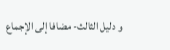و دليل الثالث- مضافا إلى الإجماع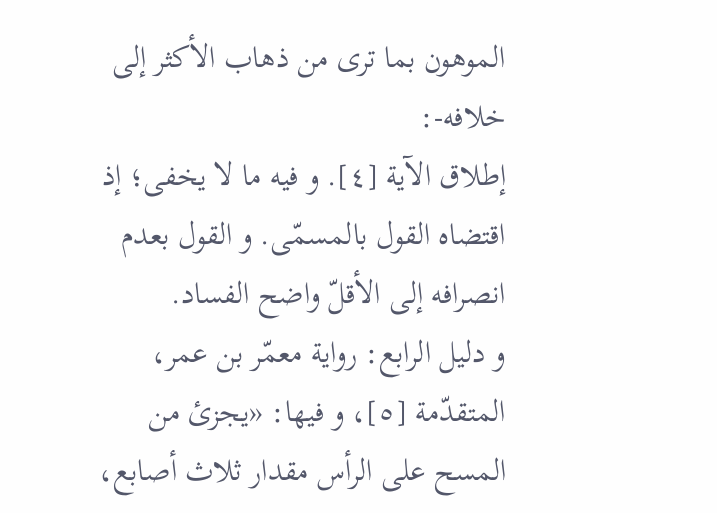الموهون بما ترى من ذهاب الأكثر إلى خلافه-:
إطلاق الآية [٤]. و فيه ما لا يخفى؛ إذ اقتضاه القول بالمسمّى. و القول بعدم انصرافه إلى الأقلّ واضح الفساد.
و دليل الرابع: رواية معمّر بن عمر، المتقدّمة [٥]، و فيها: «يجزئ من المسح على الرأس مقدار ثلاث أصابع،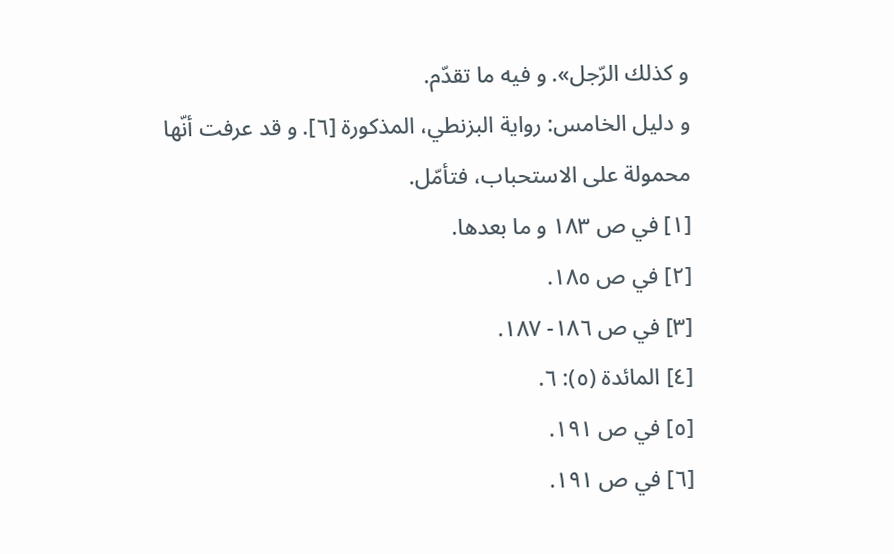و كذلك الرّجل». و فيه ما تقدّم.
و دليل الخامس: رواية البزنطي، المذكورة [٦]. و قد عرفت أنّها محمولة على الاستحباب، فتأمّل.
[١] في ص ١٨٣ و ما بعدها.
[٢] في ص ١٨٥.
[٣] في ص ١٨٦- ١٨٧.
[٤] المائدة (٥): ٦.
[٥] في ص ١٩١.
[٦] في ص ١٩١.